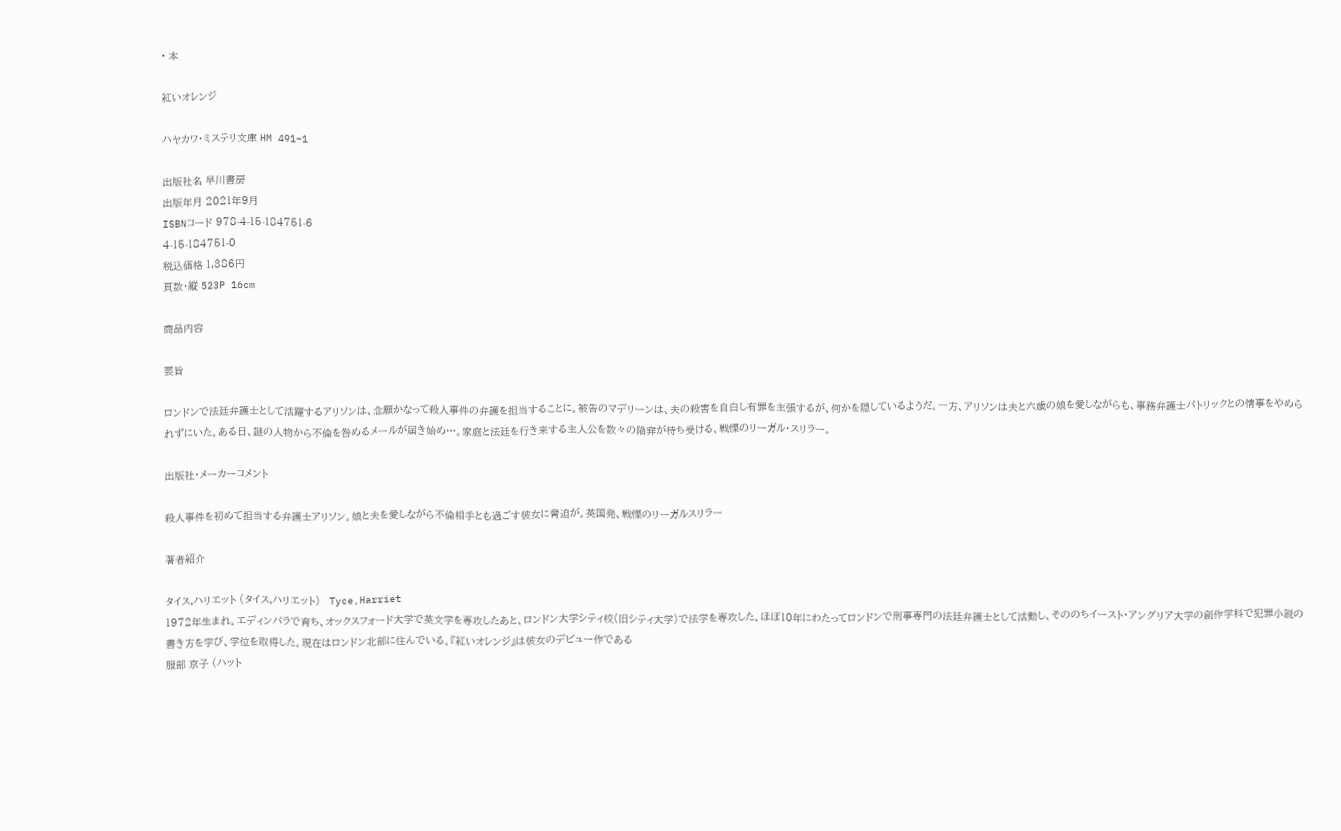• 本

紅いオレンジ

ハヤカワ・ミステリ文庫 HM 491−1

出版社名 早川書房
出版年月 2021年9月
ISBNコード 978-4-15-184751-6
4-15-184751-0
税込価格 1,386円
頁数・縦 523P 16cm

商品内容

要旨

ロンドンで法廷弁護士として活躍するアリソンは、念願かなって殺人事件の弁護を担当することに。被告のマデリーンは、夫の殺害を自白し有罪を主張するが、何かを隠しているようだ。一方、アリソンは夫と六歳の娘を愛しながらも、事務弁護士パトリックとの情事をやめられずにいた。ある日、謎の人物から不倫を咎めるメールが届き始め…。家庭と法廷を行き来する主人公を数々の陥穽が待ち受ける、戦慄のリーガル・スリラー。

出版社・メーカーコメント

殺人事件を初めて担当する弁護士アリソン。娘と夫を愛しながら不倫相手とも過ごす彼女に脅迫が。英国発、戦慄のリーガルスリラー

著者紹介

タイス,ハリエット (タイス,ハリエット)   Tyce,Harriet
1972年生まれ。エディンバラで育ち、オックスフォード大学で英文学を専攻したあと、ロンドン大学シティ校(旧シティ大学)で法学を専攻した。ほぼ10年にわたってロンドンで刑事専門の法廷弁護士として活動し、そののちイースト・アングリア大学の創作学科で犯罪小説の書き方を学び、学位を取得した。現在はロンドン北部に住んでいる。『紅いオレンジ』は彼女のデビュー作である
服部 京子 (ハット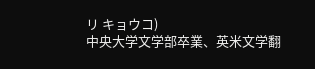リ キョウコ)
中央大学文学部卒業、英米文学翻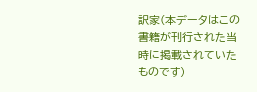訳家(本データはこの書籍が刊行された当時に掲載されていたものです)